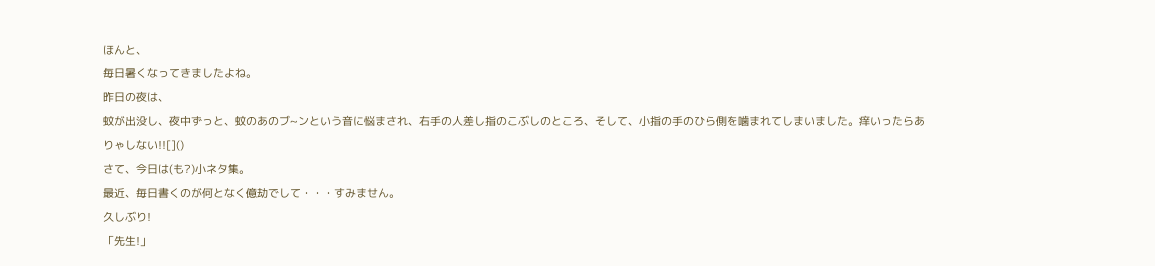ほんと、
毎日暑くなってきましたよね。
昨日の夜は、
蚊が出没し、夜中ずっと、蚊のあのブ~ンという音に悩まされ、右手の人差し指のこぶしのところ、そして、小指の手のひら側を噛まれてしまいました。痒いったらありゃしない!![]()
さて、今日は(も?)小ネタ集。
最近、毎日書くのが何となく億劫でして・・・すみません。
久しぶり!
「先生!」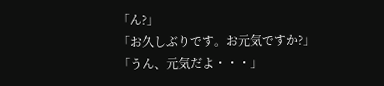「ん?」
「お久しぶりです。お元気ですか?」
「うん、元気だよ・・・」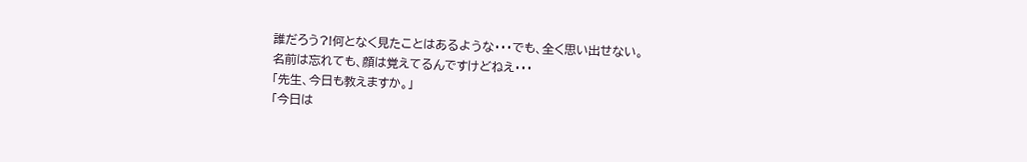誰だろう?!何となく見たことはあるような・・・でも、全く思い出せない。
名前は忘れても、顔は覚えてるんですけどねえ・・・
「先生、今日も教えますか。」
「今日は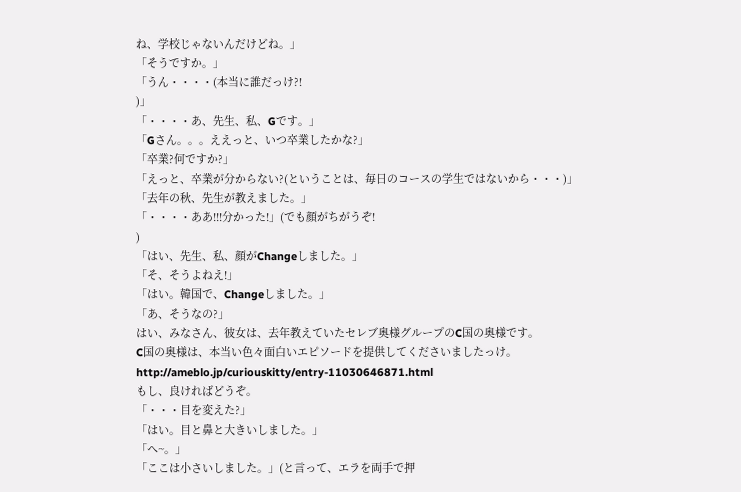ね、学校じゃないんだけどね。」
「そうですか。」
「うん・・・・(本当に誰だっけ?!
)」
「・・・・あ、先生、私、Gです。」
「Gさん。。。ええっと、いつ卒業したかな?」
「卒業?何ですか?」
「えっと、卒業が分からない?(ということは、毎日のコースの学生ではないから・・・)」
「去年の秋、先生が教えました。」
「・・・・ああ!!!分かった!」(でも顔がちがうぞ!
)
「はい、先生、私、顔がChangeしました。」
「そ、そうよねえ!」
「はい。韓国で、Changeしました。」
「あ、そうなの?」
はい、みなさん、彼女は、去年教えていたセレブ奥様グループのC国の奥様です。
C国の奥様は、本当い色々面白いエピソードを提供してくださいましたっけ。
http://ameblo.jp/curiouskitty/entry-11030646871.html
もし、良ければどうぞ。
「・・・目を変えた?」
「はい。目と鼻と大きいしました。」
「へ~。」
「ここは小さいしました。」(と言って、エラを両手で押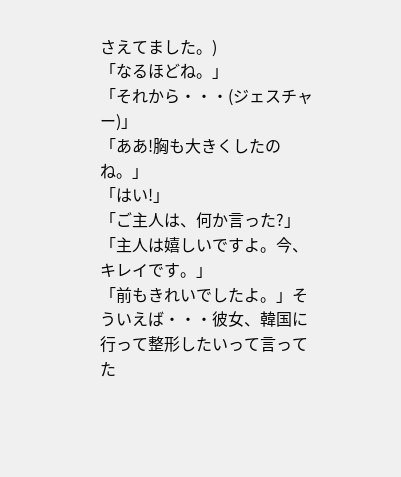さえてました。)
「なるほどね。」
「それから・・・(ジェスチャー)」
「ああ!胸も大きくしたのね。」
「はい!」
「ご主人は、何か言った?」
「主人は嬉しいですよ。今、キレイです。」
「前もきれいでしたよ。」そういえば・・・彼女、韓国に行って整形したいって言ってた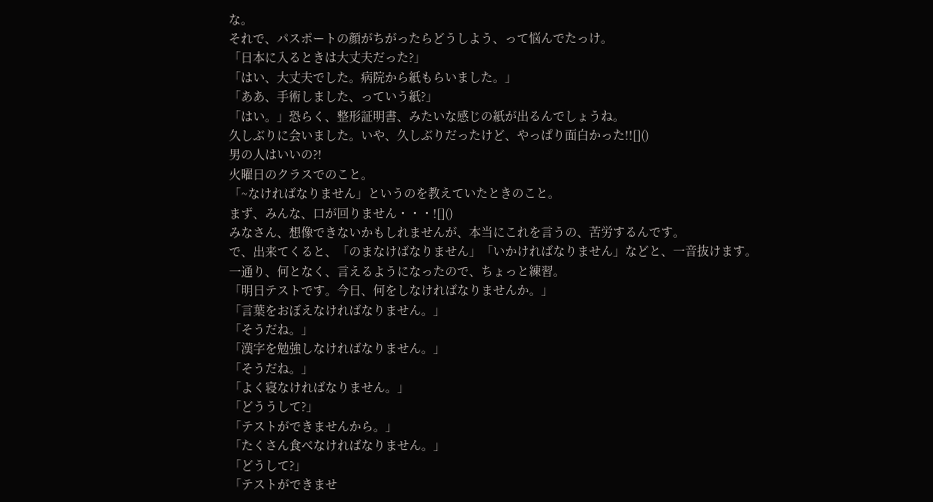な。
それで、パスポートの顔がちがったらどうしよう、って悩んでたっけ。
「日本に入るときは大丈夫だった?」
「はい、大丈夫でした。病院から紙もらいました。」
「ああ、手術しました、っていう紙?」
「はい。」恐らく、整形証明書、みたいな感じの紙が出るんでしょうね。
久しぶりに会いました。いや、久しぶりだったけど、やっぱり面白かった!![]()
男の人はいいの?!
火曜日のクラスでのこと。
「~なければなりません」というのを教えていたときのこと。
まず、みんな、口が回りません・・・![]()
みなさん、想像できないかもしれませんが、本当にこれを言うの、苦労するんです。
で、出来てくると、「のまなけばなりません」「いかければなりません」などと、一音抜けます。
一通り、何となく、言えるようになったので、ちょっと練習。
「明日テストです。今日、何をしなければなりませんか。」
「言葉をおぼえなければなりません。」
「そうだね。」
「漢字を勉強しなければなりません。」
「そうだね。」
「よく寝なければなりません。」
「どううして?」
「テストができませんから。」
「たくさん食べなければなりません。」
「どうして?」
「テストができませ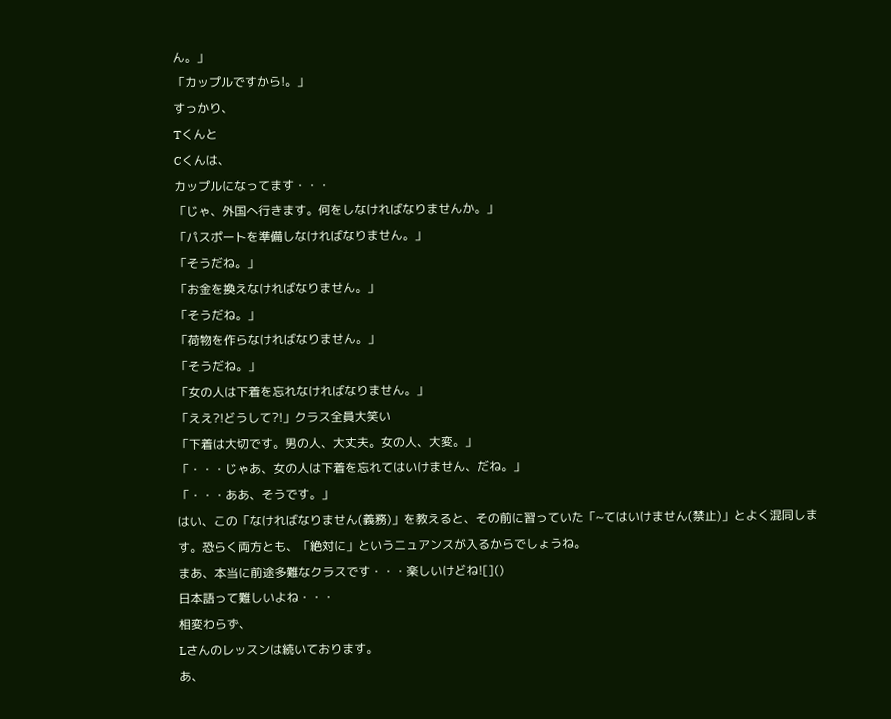ん。」
「カップルですから!。」
すっかり、
Tくんと
Cくんは、
カップルになってます・・・
「じゃ、外国へ行きます。何をしなければなりませんか。」
「パスポートを準備しなければなりません。」
「そうだね。」
「お金を換えなければなりません。」
「そうだね。」
「荷物を作らなければなりません。」
「そうだね。」
「女の人は下着を忘れなければなりません。」
「ええ?!どうして?!」クラス全員大笑い
「下着は大切です。男の人、大丈夫。女の人、大変。」
「・・・じゃあ、女の人は下着を忘れてはいけません、だね。」
「・・・ああ、そうです。」
はい、この「なければなりません(義務)」を教えると、その前に習っていた「~てはいけません(禁止)」とよく混同します。恐らく両方とも、「絶対に」というニュアンスが入るからでしょうね。
まあ、本当に前途多難なクラスです・・・楽しいけどね![]()
日本語って難しいよね・・・
相変わらず、
Lさんのレッスンは続いております。
あ、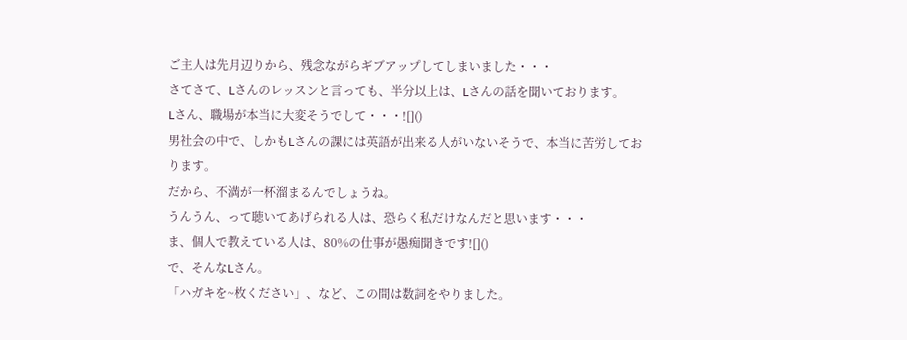ご主人は先月辺りから、残念ながらギブアップしてしまいました・・・
さてさて、Lさんのレッスンと言っても、半分以上は、Lさんの話を聞いております。
Lさん、職場が本当に大変そうでして・・・![]()
男社会の中で、しかもLさんの課には英語が出来る人がいないそうで、本当に苦労しております。
だから、不満が一杯溜まるんでしょうね。
うんうん、って聴いてあげられる人は、恐らく私だけなんだと思います・・・
ま、個人で教えている人は、80%の仕事が愚痴聞きです![]()
で、そんなLさん。
「ハガキを~枚ください」、など、この間は数詞をやりました。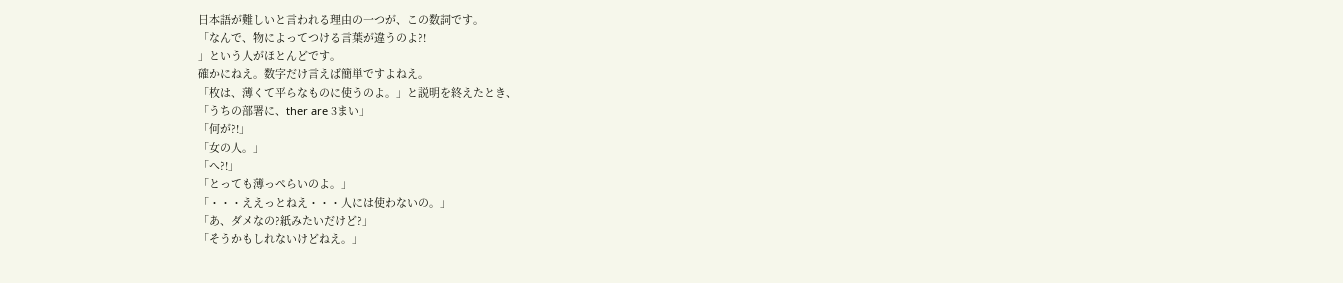日本語が難しいと言われる理由の一つが、この数詞です。
「なんで、物によってつける言葉が違うのよ?!
」という人がほとんどです。
確かにねえ。数字だけ言えば簡単ですよねえ。
「枚は、薄くて平らなものに使うのよ。」と説明を終えたとき、
「うちの部署に、ther are 3まい」
「何が?!」
「女の人。」
「へ?!」
「とっても薄っぺらいのよ。」
「・・・ええっとねえ・・・人には使わないの。」
「あ、ダメなの?紙みたいだけど?」
「そうかもしれないけどねえ。」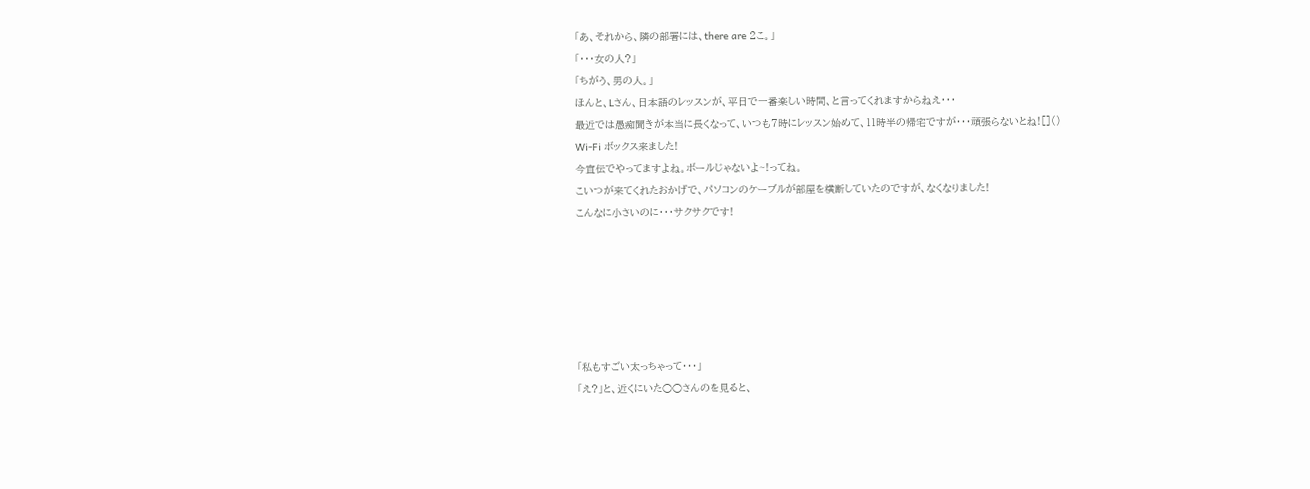「あ、それから、隣の部署には、there are 2こ。」
「・・・女の人?」
「ちがう、男の人。」
ほんと、Lさん、日本語のレッスンが、平日で一番楽しい時間、と言ってくれますからねえ・・・
最近では愚痴聞きが本当に長くなって、いつも7時にレッスン始めて、11時半の帰宅ですが・・・頑張らないとね![]()
Wi-Fi ボックス来ました!
今宣伝でやってますよね。ボールじゃないよ~!ってね。
こいつが来てくれたおかげで、パソコンのケーブルが部屋を横断していたのですが、なくなりました!
こんなに小さいのに・・・サクサクです!






「私もすごい太っちゃって・・・」
「え?」と、近くにいた○○さんのを見ると、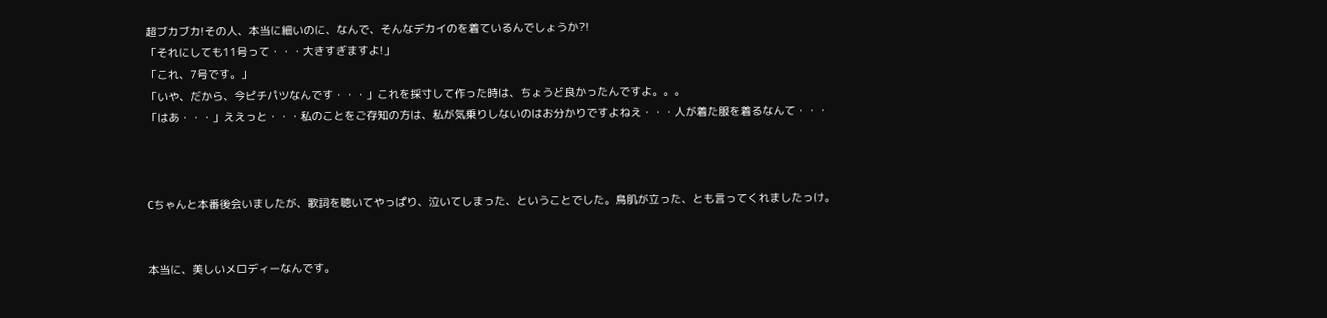超ブカブカ!その人、本当に細いのに、なんで、そんなデカイのを着ているんでしょうか?!
「それにしても11号って・・・大きすぎますよ!」
「これ、7号です。」
「いや、だから、今ピチパツなんです・・・」これを採寸して作った時は、ちょうど良かったんですよ。。。
「はあ・・・」ええっと・・・私のことをご存知の方は、私が気乗りしないのはお分かりですよねえ・・・人が着た服を着るなんて・・・



Cちゃんと本番後会いましたが、歌詞を聴いてやっぱり、泣いてしまった、ということでした。鳥肌が立った、とも言ってくれましたっけ。


本当に、美しいメロディーなんです。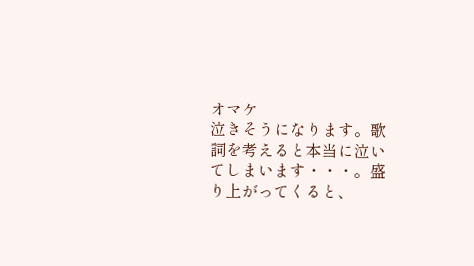オマケ
泣きそうになります。歌詞を考えると本当に泣いてしまいます・・・。盛り上がってくると、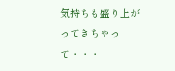気持ちも盛り上がってきちゃって・・・